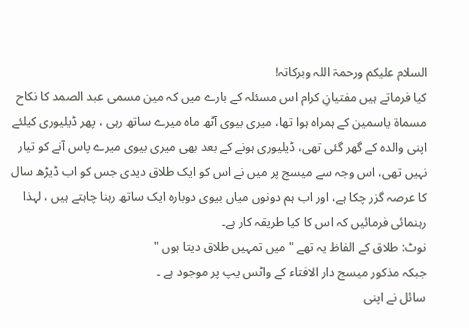السلام علیکم ورحمۃ اللہ وبرکاتہ!
کیا فرماتے ہیں مفتیانِ کرام اس مسئلہ کے بارے میں کہ مین مسمی عبد الصمد کا نکاح مسماۃ یاسمین کے ہمراہ ہوا تھا، میری بیوی آٹھ ماہ میرے ساتھ رہی ، پھر ڈیلیوری کیلئے اپنی والدہ کے گھر گئی تھی، ڈیلیوری ہونے کے بعد بھی میری بیوی میرے پاس آنے کو تیار نہیں تھی، اس وجہ سے میسج پر میں نے اس کو ایک طلاق دیدی جس کو اب ڈیڑھ سال کا عرصہ گزر چکا ہے، اور اب ہم دونوں میاں بیوی دوبارہ ایک ساتھ رہنا چاہتے ہیں ، لہذا رہنمائی فرمائیں کہ اس کا کیا طریقہ کار ہے۔
نوٹ: طلاق کے الفاظ یہ تھے " میں تمہیں طلاق دیتا ہوں "
جبکہ مذکور میسج دار الافتاء کے واٹس یپ پر موجود ہے ۔
سائل نے اپنی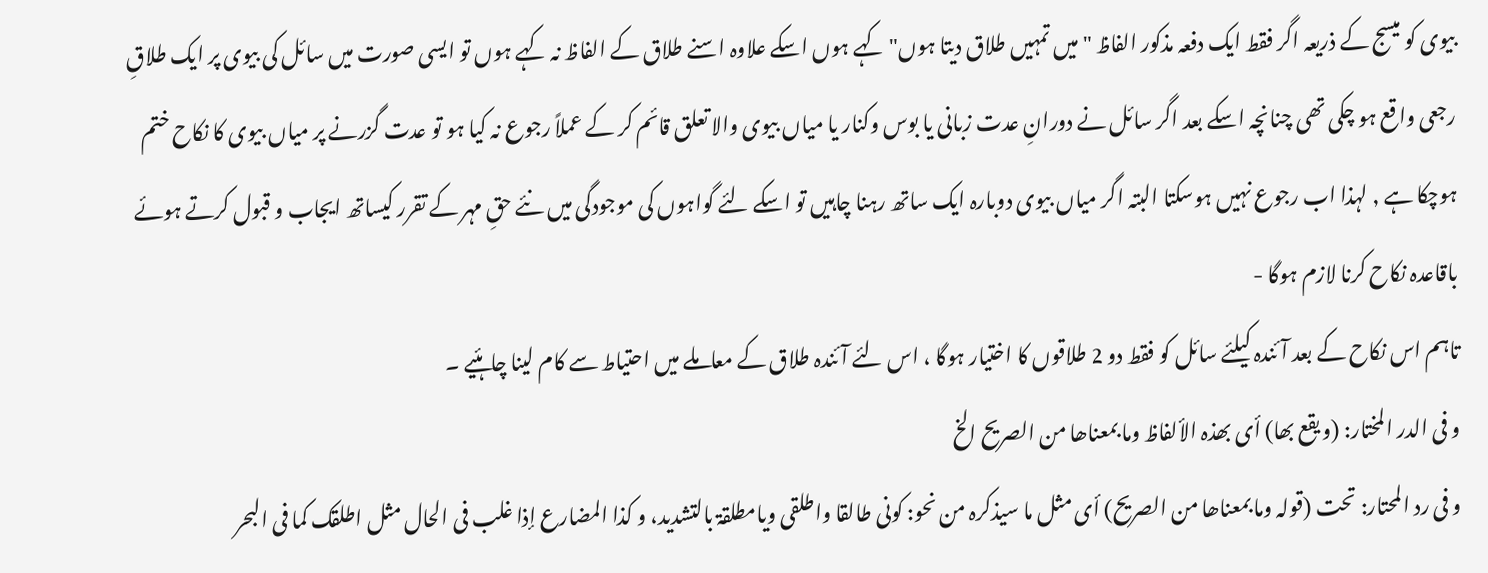بیوی کو میسج کے ذریعہ اگر فقط ایک دفعہ مذکور الفاظ "میں تمہیں طلاق دیتا ہوں" کہے ہوں اسکے علاوہ اسنے طلاق کے الفاظ نہ کہے ہوں تو ایسی صورت میں سائل کی بیوی پر ایک طلاقِ رجعی واقع ہو چکی تھی چنانچہ اسکے بعد اگر سائل نے دورانِ عدت زبانی یا بوس وکنار یا میاں بیوی والا تعلق قائم کر کے عملاً رجوع نہ کیا ہو تو عدت گزرنے پر میاں بیوی کا نکاح ختم ہوچکا ہے , لہذا اب رجوع نہیں ہوسکتا البتہ اگر میاں بیوی دوبارہ ایک ساتھ رہنا چاہیں تو اسکے لئے گواہوں کی موجودگی میں نئے حقِ مہر کے تقرر کیساتھ ایجاب و قبول کرتے ہوئے باقاعدہ نکاح کرنا لازم ہوگا -
تاہم اس نکاح کے بعد آئندہ کیلئے سائل کو فقط دو 2 طلاقوں کا اختیار ہوگا ، اس لئے آئندہ طلاق کے معاملے میں احتیاط سے کام لینا چاہئیے ۔
و فی الدر المختار: (و یقع بھا) أی بھذہ الألفاظ وما بمعناھا من الصریح الخ
و فی رد المحتار: تحت (قولہ وما بمعناھا من الصریح) أی مثل ما سیذکرہ من نحو: کونی طالقا واطلقی ویامطلقۃ بالتشدید، و کذا المضارع إذا غلب فی الحال مثل اطلقک کما فی البحر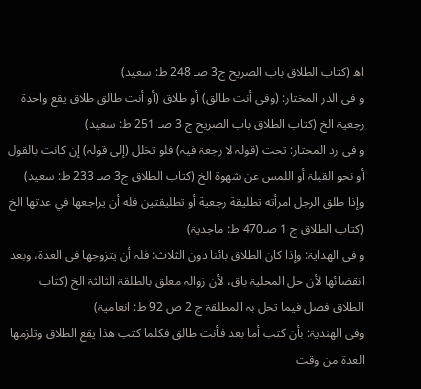اھ (کتاب الطلاق باب الصریح ج3 صـ 248 ط: سعید)
و فی الدر المختار: (وفی أنت طالق) أو طلاق (أو أنت طالق طلاق یقع واحدۃ رجعیۃ الخ (کتاب الطلاق باب الصریح ج 3 صـ 251 ط: سعید)
و فی رد المحتار: تحت (قولہ لا رجعۃ فیہ) فلو تخلل (إلی قولہ) إن کانت بالقول أو نحو القبلۃ أو اللمس عن شھوۃ الخ (کتاب الطلاق ج3 صـ 233 ط: سعید)
وإذا طلق الرجل امرأته تطليقة رجعية أو تطليقتين فله أن يراجعها في عدتها الخ (کتاب الطلاق ج 1 صـ470 ط: ماجدیۃ)
و فی الھدایۃ: وإذا کان الطلاق بائنا دون الثلاث: فلہ أن یتزوجھا فی العدۃ، وبعد انقضائھا لأن حل المحلیۃ باق، لأن زوالہ معلق بالطلقۃ الثالثۃ الخ (کتاب الطلاق فصل فیما تحل بہ المطلقۃ ج 2 ص 92 ط: انعامیۃ)
وفی الھندیۃ: بأن کتب أما بعد فأنت طالق فکلما کتب ھذا یقع الطلاق وتلزمھا العدۃ من وقت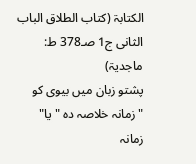الکتابۃ (کتاب الطلاق الباب الثانی ج1 صـ378 ط: ماجدیۃ)
پشتو زبان میں بیوی کو "زمانہ خلاصہ دہ " یا" زمانہ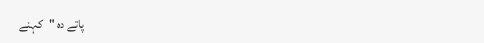پاتے دہ "کہنے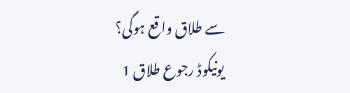سے طلاق واقع ہوگی؟
یونیکوڈ رجوع طلاق 1